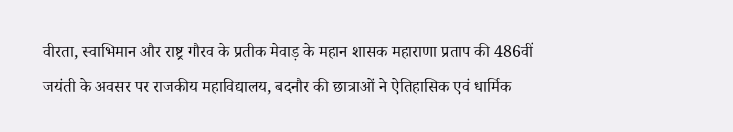वीरता, स्वाभिमान और राष्ट्र गौरव के प्रतीक मेवाड़ के महान शासक महाराणा प्रताप की 486वीं जयंती के अवसर पर राजकीय महाविद्यालय, बदनौर की छात्राओं ने ऐतिहासिक एवं धार्मिक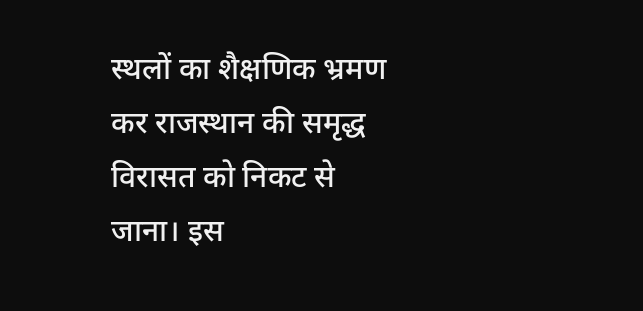स्थलों का शैक्षणिक भ्रमण कर राजस्थान की समृद्ध विरासत को निकट से जाना। इस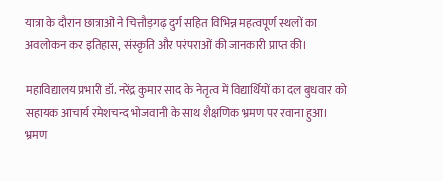यात्रा के दौरान छात्राओं ने चित्तौड़गढ़ दुर्ग सहित विभिन्न महत्वपूर्ण स्थलों का अवलोकन कर इतिहास, संस्कृति और परंपराओं की जानकारी प्राप्त की।

महाविद्यालय प्रभारी डॉ. नरेंद्र कुमार साद के नेतृत्व में विद्यार्थियों का दल बुधवार को सहायक आचार्य रमेशचन्द भोजवानी के साथ शैक्षणिक भ्रमण पर रवाना हुआ। भ्रमण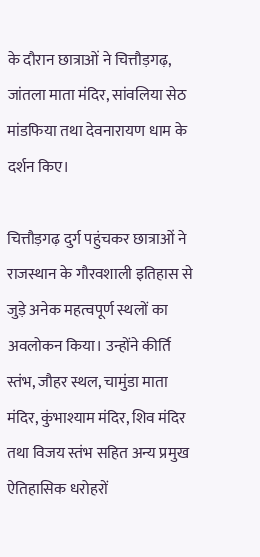के दौरान छात्राओं ने चित्तौड़गढ़, जांतला माता मंदिर, सांवलिया सेठ मांडफिया तथा देवनारायण धाम के दर्शन किए।

चित्तौड़गढ़ दुर्ग पहुंचकर छात्राओं ने राजस्थान के गौरवशाली इतिहास से जुड़े अनेक महत्वपूर्ण स्थलों का अवलोकन किया। उन्होंने कीर्ति स्तंभ, जौहर स्थल, चामुंडा माता मंदिर, कुंभाश्याम मंदिर, शिव मंदिर तथा विजय स्तंभ सहित अन्य प्रमुख ऐतिहासिक धरोहरों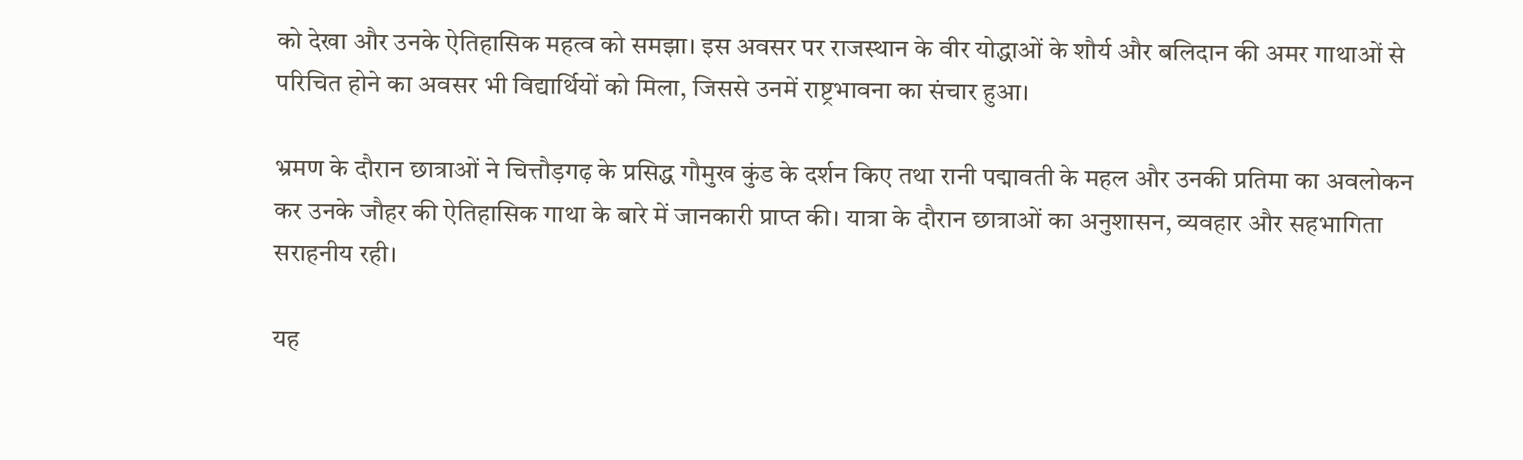को देखा और उनके ऐतिहासिक महत्व को समझा। इस अवसर पर राजस्थान के वीर योद्धाओं के शौर्य और बलिदान की अमर गाथाओं से परिचित होने का अवसर भी विद्यार्थियों को मिला, जिससे उनमें राष्ट्रभावना का संचार हुआ।

भ्रमण के दौरान छात्राओं ने चित्तौड़गढ़ के प्रसिद्ध गौमुख कुंड के दर्शन किए तथा रानी पद्मावती के महल और उनकी प्रतिमा का अवलोकन कर उनके जौहर की ऐतिहासिक गाथा के बारे में जानकारी प्राप्त की। यात्रा के दौरान छात्राओं का अनुशासन, व्यवहार और सहभागिता सराहनीय रही।

यह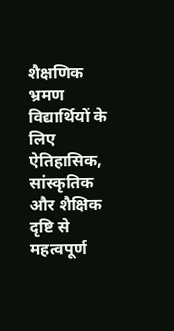शैक्षणिक भ्रमण विद्यार्थियों के लिए ऐतिहासिक, सांस्कृतिक और शैक्षिक दृष्टि से महत्वपूर्ण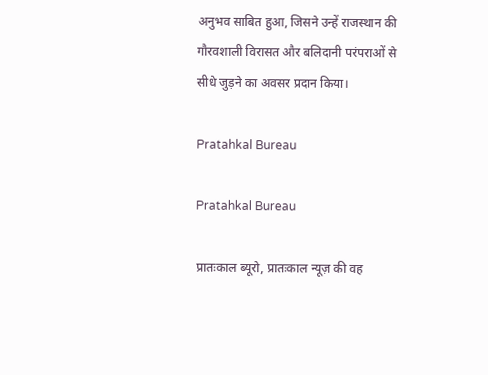अनुभव साबित हुआ, जिसने उन्हें राजस्थान की गौरवशाली विरासत और बलिदानी परंपराओं से सीधे जुड़ने का अवसर प्रदान किया।

Pratahkal Bureau

Pratahkal Bureau

प्रातःकाल ब्यूरो, प्रातःकाल न्यूज़ की वह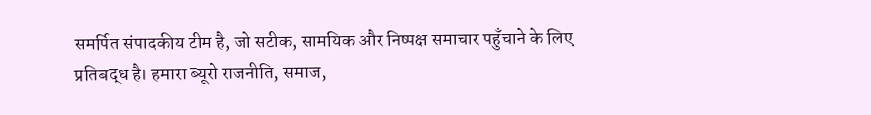समर्पित संपादकीय टीम है, जो सटीक, सामयिक और निष्पक्ष समाचार पहुँचाने के लिए प्रतिबद्ध है। हमारा ब्यूरो राजनीति, समाज,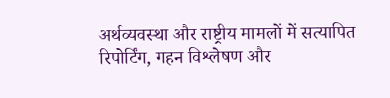अर्थव्यवस्था और राष्ट्रीय मामलों में सत्यापित रिपोर्टिंग, गहन विश्लेषण और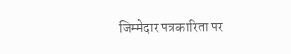जिम्मेदार पत्रकारिता पर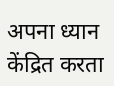अपना ध्यान केंद्रित करता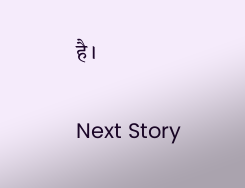है।

Next Story